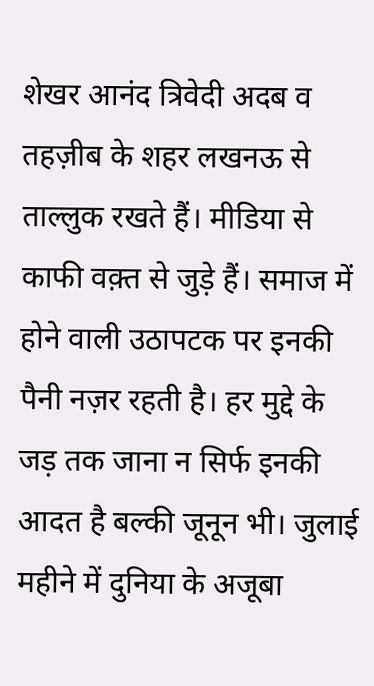शेखर आनंद त्रिवेदी अदब व तहज़ीब के शहर लखनऊ से ताल्लुक रखते हैं। मीडिया से काफी वक़्त से जुड़े हैं। समाज में होने वाली उठापटक पर इनकी पैनी नज़र रहती है। हर मुद्दे के जड़ तक जाना न सिर्फ इनकी आदत है बल्की जूनून भी। जुलाई महीने में दुनिया के अजूबा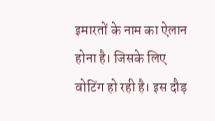इमारतों के नाम का ऐलान होना है। जिसके लिए वोटिंग हो रही है। इस दौड़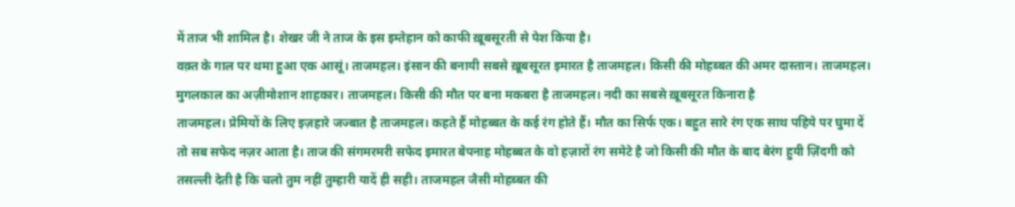में ताज भी शामिल है। शेखर जी ने ताज के इस इम्तेहान को काफी ख़ूबसूरती से पेश किया है।
वक़्त के गाल पर थमा हुआ एक आसूं। ताजमहल। इंसान की बनायी सबसे ख़ूबसूरत इमारत है ताजमहल। किसी की मोहब्बत की अमर दास्तान। ताजमहल। मुगलकाल का अज़ीमोशान शाहकार। ताजमहल। किसी की मौत पर बना मकबरा है ताजमहल। नदी का सबसे ख़ूबसूरत किनारा है
ताजमहल। प्रेमियों के लिए इज़हारे जज्बात है ताजमहल। कहते हैं मोहब्बत के कई रंग होते हैं। मौत का सिर्फ एक। बहुत सारे रंग एक साथ पहिये पर घुमा दें तो सब सफेद नज़र आता है। ताज की संगमरमरी सफेद इमारत बेपनाह मोहब्बत के वो हज़ारों रंग समेटे है जो किसी की मौत के बाद बेरंग हुयी ज़िंदगी को तसल्ली देती है कि चलो तुम नहीं तुम्हारी यादें ही सही। ताजमहल जैसी मोहब्बत की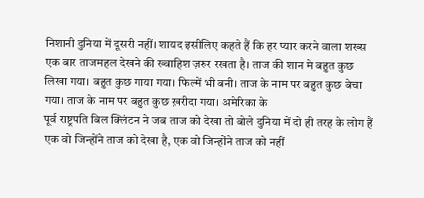निशानी दुनिया में दूसरी नहीं। शायद इसीलिए कहते हैं कि हर प्यार करने वाला शख्स एक बार ताजमहल देखने की ख्वाहिश ज़रुर रखता है। ताज की शान मे बहुत कुछ लिखा गया। बहुत कुछ गाया गया। फिल्में भी बनी। ताज के नाम पर बहुत कुछ बेचा गया। ताज के नाम पर बहुत कुछ ख़रीदा गया। अमेरिका के
पूर्व राष्ट्रपति बिल क्लिंटन ने जब ताज को देखा तो बोले दुनिया में दो ही तरह के लोग हैं एक वो जिन्होंने ताज को देखा है, एक वो जिन्होंने ताज को नहीं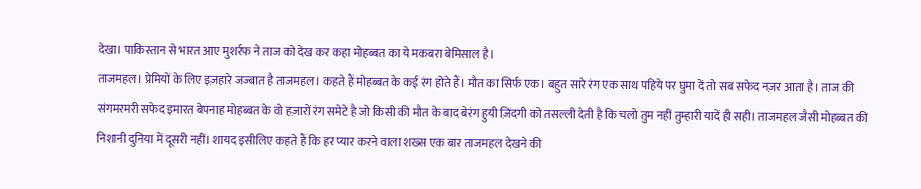देखा। पाकिस्तान से भारत आए मुशर्रफ ने ताज को देख कर कहा मोहब्बत का ये मकबरा बेमिसाल है।
ताजमहल। प्रेमियों के लिए इज़हारे जज्बात है ताजमहल। कहते हैं मोहब्बत के कई रंग होते हैं। मौत का सिर्फ एक। बहुत सारे रंग एक साथ पहिये पर घुमा दें तो सब सफेद नज़र आता है। ताज की संगमरमरी सफेद इमारत बेपनाह मोहब्बत के वो हज़ारों रंग समेटे है जो किसी की मौत के बाद बेरंग हुयी ज़िंदगी को तसल्ली देती है कि चलो तुम नहीं तुम्हारी यादें ही सही। ताजमहल जैसी मोहब्बत की निशानी दुनिया में दूसरी नहीं। शायद इसीलिए कहते हैं कि हर प्यार करने वाला शख्स एक बार ताजमहल देखने की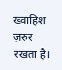ख्वाहिश ज़रुर रखता है।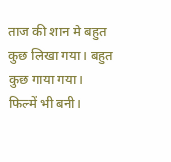ताज की शान मे बहुत कुछ लिखा गया। बहुत कुछ गाया गया। फिल्में भी बनी।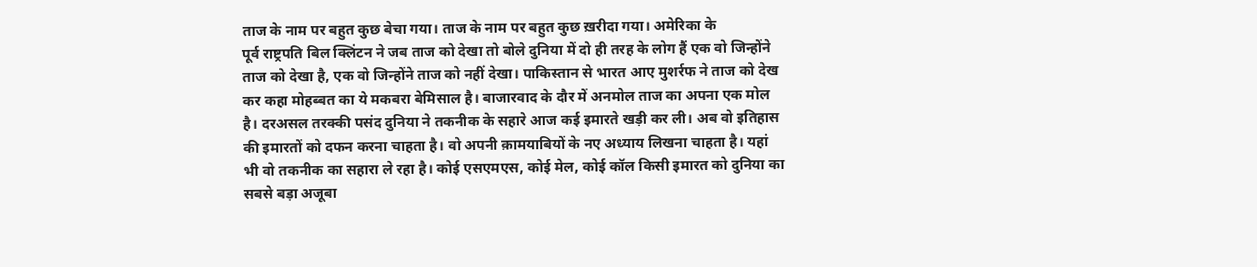ताज के नाम पर बहुत कुछ बेचा गया। ताज के नाम पर बहुत कुछ ख़रीदा गया। अमेरिका के
पूर्व राष्ट्रपति बिल क्लिंटन ने जब ताज को देखा तो बोले दुनिया में दो ही तरह के लोग हैं एक वो जिन्होंने ताज को देखा है, एक वो जिन्होंने ताज को नहीं देखा। पाकिस्तान से भारत आए मुशर्रफ ने ताज को देख कर कहा मोहब्बत का ये मकबरा बेमिसाल है। बाजारवाद के दौर में अनमोल ताज का अपना एक मोल है। दरअसल तरक्की पसंद दुनिया ने तकनीक के सहारे आज कई इमारते खड़ी कर ली। अब वो इतिहास की इमारतों को दफन करना चाहता है। वो अपनी क़ामयाबियों के नए अध्याय लिखना चाहता है। यहां भी वो तकनीक का सहारा ले रहा है। कोई एसएमएस, कोई मेल, कोई कॉल किसी इमारत को दुनिया का
सबसे बड़ा अजूबा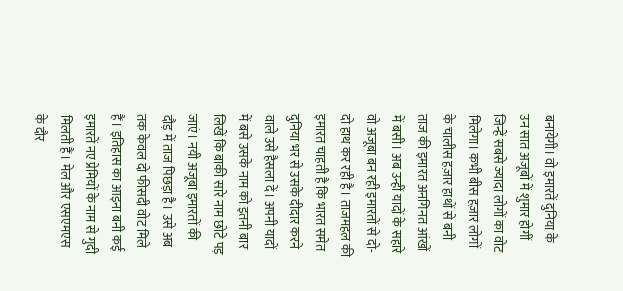बनायेगी। वो इमारतें दुनिया के उन सात अजूबों में शुमार होगीं जिन्हें सबसे ज्यादा लोगों का वोट मिलेगा। कभी बीस हज़ार लोगों के चालीस हज़ार हाथों से बनी ताज की इमारत अनगिनत आंखों में बसी। अब उन्हीं यादों के सहारे वो अजूबा बन रही इमारतों से दो-दो हाथ कर रही है। ताजमहल की इमारत चाहती है कि भारत समेत दुनिया भर से उसके दीदार करने वाले उसे हैसला दें। अपनी यादों में बसे उसके नाम को इतनी बार लिखें कि बाकी सारे नाम छोटे पड़ जाएं। नयी अजूबा इमारतों की दौड़ में ताज पिछड़ा है। उसे अब तक केवल दो फीसदी वोट मिले हैं। इतिहास का आइना बनी कई इमारतें नए प्रेमियों के नाम से गुदी मिलती हैं। मेल और एसएमएस के दौर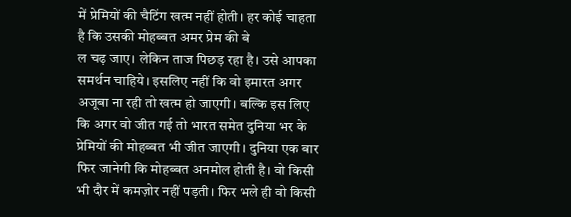में प्रेमियों की चैटिंग खत्म नहीं होती। हर कोई चाहता है कि उसकी मोहब्बत अमर प्रेम की बे
ल चढ़ जाए। लेकिन ताज पिछड़ रहा है। उसे आपका समर्थन चाहिये। इसलिए नहीं कि वो इमारत अगर अजूबा ना रही तो खत्म हो जाएगी। बल्कि इस लिए कि अगर वो जीत गई तो भारत समेत दुनिया भर के प्रेमियों की मोहब्बत भी जीत जाएगी। दुनिया एक बार फिर जानेगी कि मोहब्बत अनमोल होती है। वो किसी भी दौर में कमज़ोर नहीं पड़ती। फिर भले ही वो किसी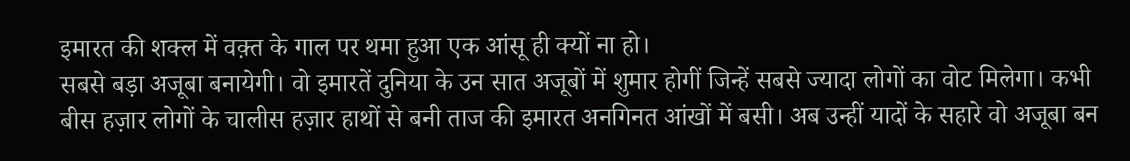इमारत की शक्ल में वक़्त के गाल पर थमा हुआ एक आंसू ही क्यों ना हो।
सबसे बड़ा अजूबा बनायेगी। वो इमारतें दुनिया के उन सात अजूबों में शुमार होगीं जिन्हें सबसे ज्यादा लोगों का वोट मिलेगा। कभी बीस हज़ार लोगों के चालीस हज़ार हाथों से बनी ताज की इमारत अनगिनत आंखों में बसी। अब उन्हीं यादों के सहारे वो अजूबा बन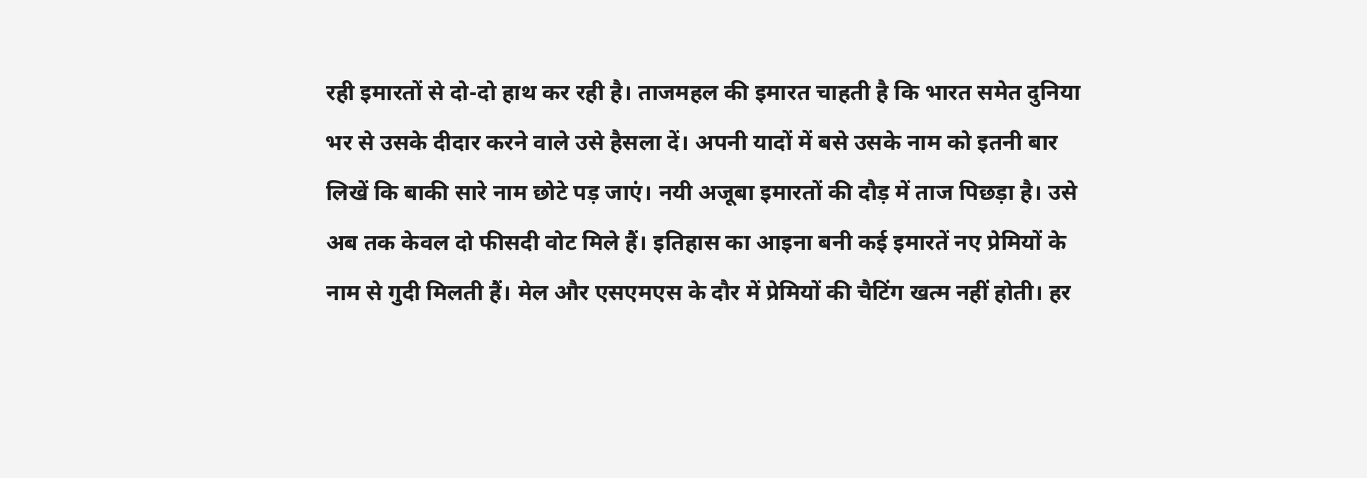रही इमारतों से दो-दो हाथ कर रही है। ताजमहल की इमारत चाहती है कि भारत समेत दुनिया भर से उसके दीदार करने वाले उसे हैसला दें। अपनी यादों में बसे उसके नाम को इतनी बार लिखें कि बाकी सारे नाम छोटे पड़ जाएं। नयी अजूबा इमारतों की दौड़ में ताज पिछड़ा है। उसे अब तक केवल दो फीसदी वोट मिले हैं। इतिहास का आइना बनी कई इमारतें नए प्रेमियों के नाम से गुदी मिलती हैं। मेल और एसएमएस के दौर में प्रेमियों की चैटिंग खत्म नहीं होती। हर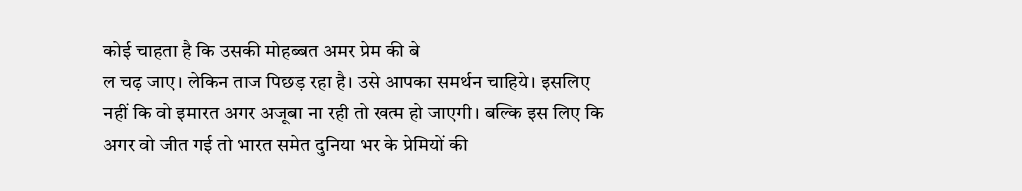कोई चाहता है कि उसकी मोहब्बत अमर प्रेम की बे
ल चढ़ जाए। लेकिन ताज पिछड़ रहा है। उसे आपका समर्थन चाहिये। इसलिए नहीं कि वो इमारत अगर अजूबा ना रही तो खत्म हो जाएगी। बल्कि इस लिए कि अगर वो जीत गई तो भारत समेत दुनिया भर के प्रेमियों की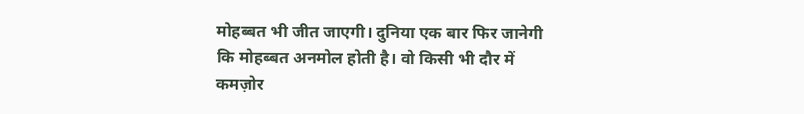मोहब्बत भी जीत जाएगी। दुनिया एक बार फिर जानेगी कि मोहब्बत अनमोल होती है। वो किसी भी दौर में कमज़ोर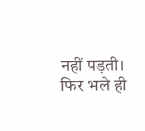नहीं पड़ती। फिर भले ही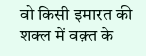वो किसी इमारत की शक्ल में वक़्त के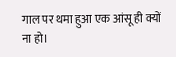गाल पर थमा हुआ एक आंसू ही क्यों ना हो।